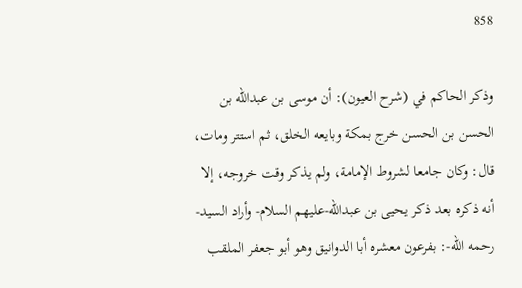858

وذكر الحاكم في (شرح العيون): أن موسى بن عبدالله بن الحسن بن الحسن خرج بمكة وبايعه الخلق، ثم استتر ومات، قال: وكان جامعا لشروط الإمامة، ولم يذكر وقت خروجه، إلا أنه ذكره بعد ذكر يحيى بن عبدالله-عليهم السلام- وأراد السيد-رحمه الله-: بفرعون معشره أبا الدوانيق وهو أبو جعفر الملقب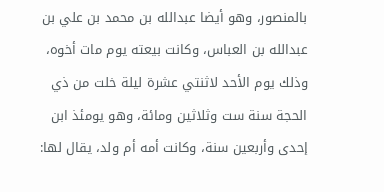بالمنصور، وهو أيضا عبدالله بن محمد بن علي بن عبدالله بن العباس، وكانت بيعته يوم مات أخوه، وذلك يوم الأحد لاثنتي عشرة ليلة خلت من ذي الحجة سنة ست وثلاثين ومائة، وهو يومئذ ابن إحدى وأربعين سنة، وكانت أمه أم ولد، يقال لها: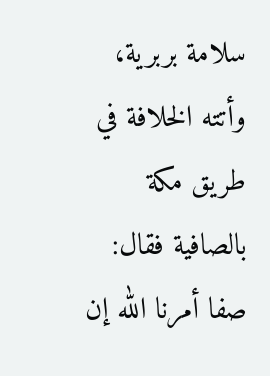سلامة بربرية، وأتته الخلافة في طريق مكة بالصافية فقال: صفا أمرنا الله إن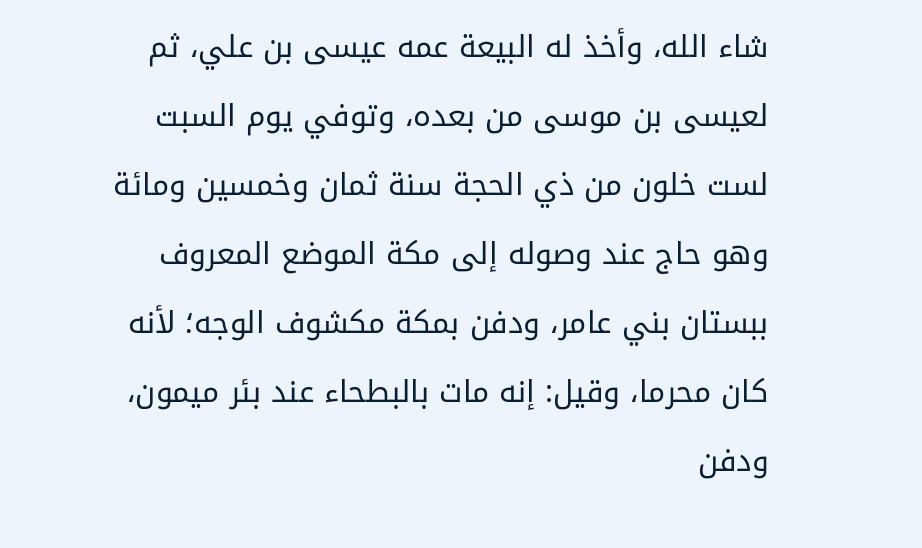شاء الله، وأخذ له البيعة عمه عيسى بن علي، ثم لعيسى بن موسى من بعده، وتوفي يوم السبت لست خلون من ذي الحجة سنة ثمان وخمسين ومائة وهو حاج عند وصوله إلى مكة الموضع المعروف ببستان بني عامر، ودفن بمكة مكشوف الوجه؛ لأنه كان محرما، وقيل: إنه مات بالبطحاء عند بئر ميمون، ودفن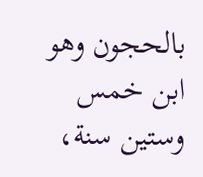بالحجون وهو ابن خمس وستين سنة،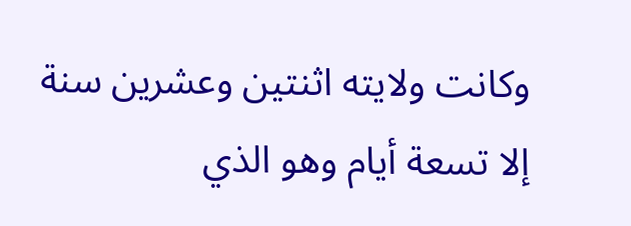وكانت ولايته اثنتين وعشرين سنة إلا تسعة أيام وهو الذي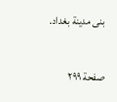بنى مدينة بغداد.

صفحة ٢٩٩